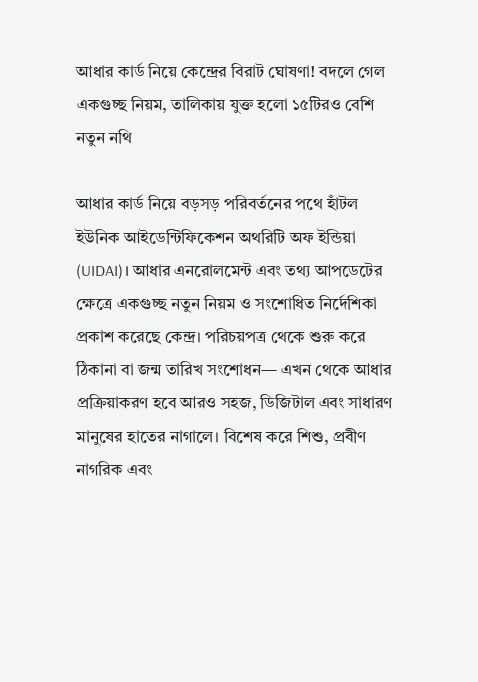আধার কার্ড নিয়ে কেন্দ্রের বিরাট ঘোষণা! বদলে গেল একগুচ্ছ নিয়ম, তালিকায় যুক্ত হলো ১৫টিরও বেশি নতুন নথি

আধার কার্ড নিয়ে বড়সড় পরিবর্তনের পথে হাঁটল ইউনিক আইডেন্টিফিকেশন অথরিটি অফ ইন্ডিয়া (UIDAI)। আধার এনরোলমেন্ট এবং তথ্য আপডেটের ক্ষেত্রে একগুচ্ছ নতুন নিয়ম ও সংশোধিত নির্দেশিকা প্রকাশ করেছে কেন্দ্র। পরিচয়পত্র থেকে শুরু করে ঠিকানা বা জন্ম তারিখ সংশোধন— এখন থেকে আধার প্রক্রিয়াকরণ হবে আরও সহজ, ডিজিটাল এবং সাধারণ মানুষের হাতের নাগালে। বিশেষ করে শিশু, প্রবীণ নাগরিক এবং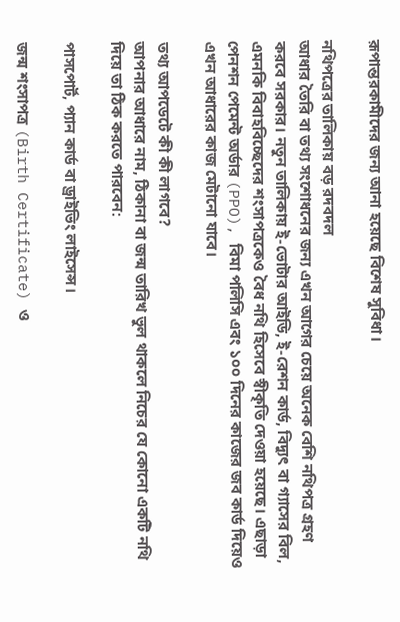রূপান্তরকামীদের জন্য আনা হয়েছে বিশেষ সুবিধা।

নথিপত্রের তালিকায় বড় রদবদল
আধার তৈরি বা তথ্য সংশোধনের জন্য এখন আগের চেয়ে অনেক বেশি নথিপত্র গ্রহণ করবে সরকার। নতুন তালিকায় ই-ভোটার আইডি, ই-রেশন কার্ড, বিদ্যুৎ বা গ্যাসের বিল, এমনকি বিবাহবিচ্ছেদের শংসাপত্রকেও বৈধ নথি হিসেবে স্বীকৃতি দেওয়া হয়েছে। এছাড়া পেনশন পেমেন্ট অর্ডার (PPO), বিমা পলিসি এবং ১০০ দিনের কাজের জব কার্ড দিয়েও এখন আধারের কাজ মেটানো যাবে।

তথ্য আপডেটে কী কী লাগবে?
আপনার আধারে নাম, ঠিকানা বা জন্ম তারিখ ভুল থাকলে নিচের যে কোনো একটি নথি দিয়ে তা ঠিক করতে পারবেন:

পাসপোর্ট, প্যান কার্ড বা ড্রাইভিং লাইসেন্স।

জন্ম শংসাপত্র (Birth Certificate) ও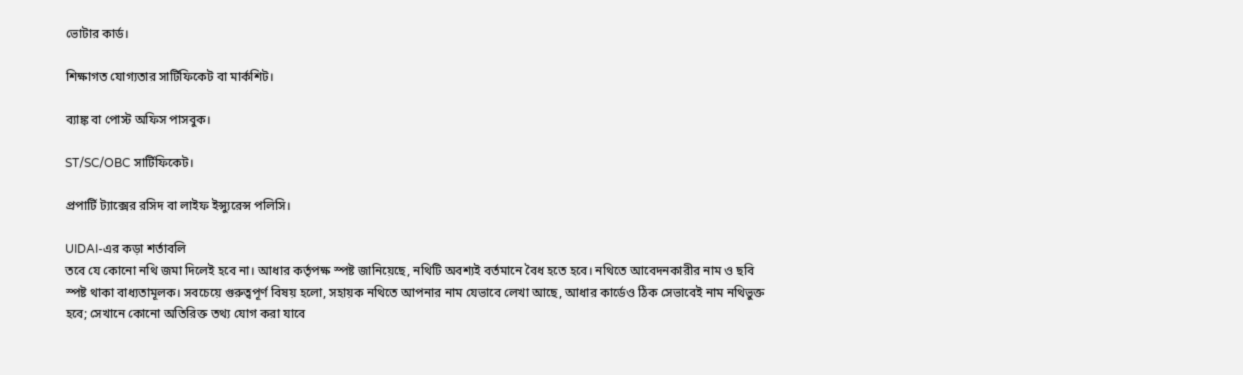ভোটার কার্ড।

শিক্ষাগত যোগ্যতার সার্টিফিকেট বা মার্কশিট।

ব্যাঙ্ক বা পোস্ট অফিস পাসবুক।

ST/SC/OBC সার্টিফিকেট।

প্রপার্টি ট্যাক্সের রসিদ বা লাইফ ইন্স্যুরেন্স পলিসি।

UIDAI-এর কড়া শর্তাবলি
তবে যে কোনো নথি জমা দিলেই হবে না। আধার কর্তৃপক্ষ স্পষ্ট জানিয়েছে, নথিটি অবশ্যই বর্তমানে বৈধ হতে হবে। নথিতে আবেদনকারীর নাম ও ছবি স্পষ্ট থাকা বাধ্যতামূলক। সবচেয়ে গুরুত্বপূর্ণ বিষয় হলো, সহায়ক নথিতে আপনার নাম যেভাবে লেখা আছে, আধার কার্ডেও ঠিক সেভাবেই নাম নথিভুক্ত হবে; সেখানে কোনো অতিরিক্ত তথ্য যোগ করা যাবে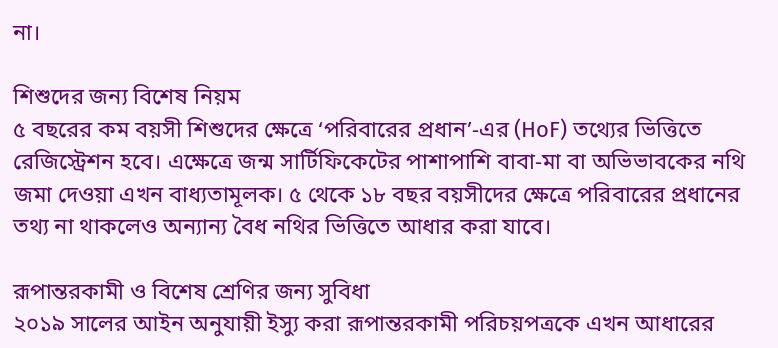না।

শিশুদের জন্য বিশেষ নিয়ম
৫ বছরের কম বয়সী শিশুদের ক্ষেত্রে ‘পরিবারের প্রধান’-এর (HoF) তথ্যের ভিত্তিতে রেজিস্ট্রেশন হবে। এক্ষেত্রে জন্ম সার্টিফিকেটের পাশাপাশি বাবা-মা বা অভিভাবকের নথি জমা দেওয়া এখন বাধ্যতামূলক। ৫ থেকে ১৮ বছর বয়সীদের ক্ষেত্রে পরিবারের প্রধানের তথ্য না থাকলেও অন্যান্য বৈধ নথির ভিত্তিতে আধার করা যাবে।

রূপান্তরকামী ও বিশেষ শ্রেণির জন্য সুবিধা
২০১৯ সালের আইন অনুযায়ী ইস্যু করা রূপান্তরকামী পরিচয়পত্রকে এখন আধারের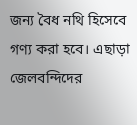জন্য বৈধ নথি হিসেবে গণ্য করা হবে। এছাড়া জেলবন্দিদের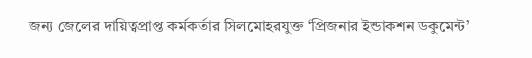জন্য জেলের দায়িত্বপ্রাপ্ত কর্মকর্তার সিলমোহরযুক্ত ‘প্রিজনার ইন্ডাকশন ডকুমেন্ট’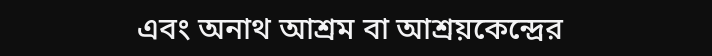এবং অনাথ আশ্রম বা আশ্রয়কেন্দ্রের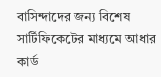বাসিন্দাদের জন্য বিশেষ সার্টিফিকেটের মাধ্যমে আধার কার্ড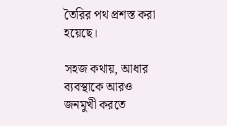তৈরির পথ প্রশস্ত করা হয়েছে।

সহজ কথায়, আধার ব্যবস্থাকে আরও জনমুখী করতে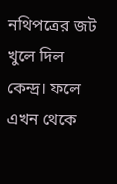নথিপত্রের জট খুলে দিল কেন্দ্র। ফলে এখন থেকে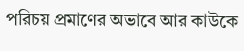পরিচয় প্রমাণের অভাবে আর কাউকে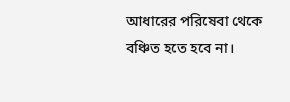আধারের পরিষেবা থেকে বঞ্চিত হতে হবে না।